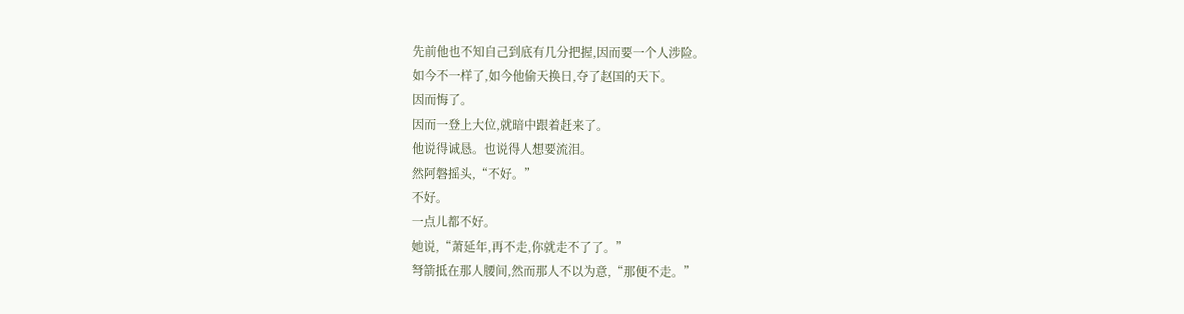先前他也不知自己到底有几分把握,因而要一个人涉险。
如今不一样了,如今他偷天换日,夺了赵国的天下。
因而悔了。
因而一登上大位,就暗中跟着赶来了。
他说得诚恳。也说得人想要流泪。
然阿磐摇头,“不好。”
不好。
一点儿都不好。
她说,“萧延年,再不走,你就走不了了。”
弩箭抵在那人腰间,然而那人不以为意,“那便不走。”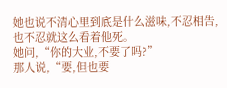她也说不清心里到底是什么滋味,不忍相告,也不忍就这么看着他死。
她问,“你的大业,不要了吗?”
那人说,“要,但也要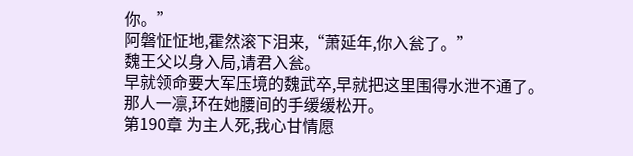你。”
阿磐怔怔地,霍然滚下泪来,“萧延年,你入瓮了。”
魏王父以身入局,请君入瓮。
早就领命要大军压境的魏武卒,早就把这里围得水泄不通了。
那人一凛,环在她腰间的手缓缓松开。
第190章 为主人死,我心甘情愿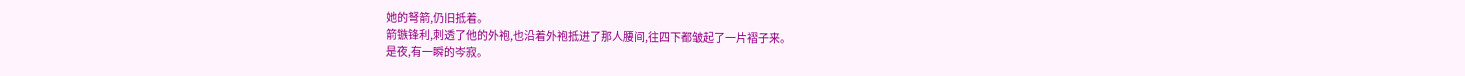她的弩箭,仍旧抵着。
箭镞锋利,刺透了他的外袍,也沿着外袍抵进了那人腰间,往四下都皱起了一片褶子来。
是夜,有一瞬的岑寂。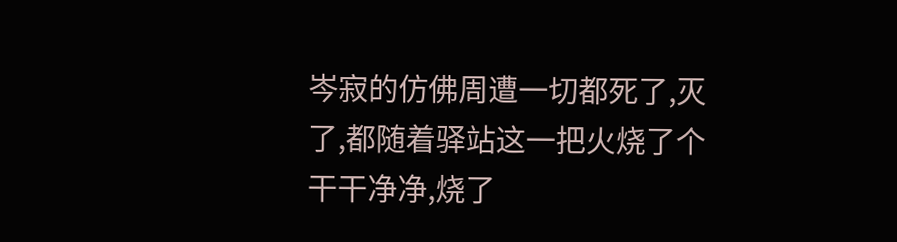岑寂的仿佛周遭一切都死了,灭了,都随着驿站这一把火烧了个干干净净,烧了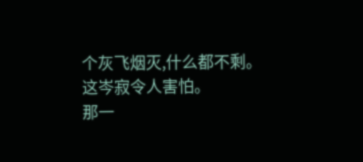个灰飞烟灭,什么都不剩。
这岑寂令人害怕。
那一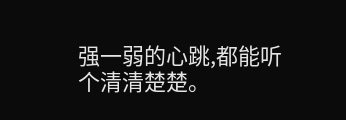强一弱的心跳,都能听个清清楚楚。